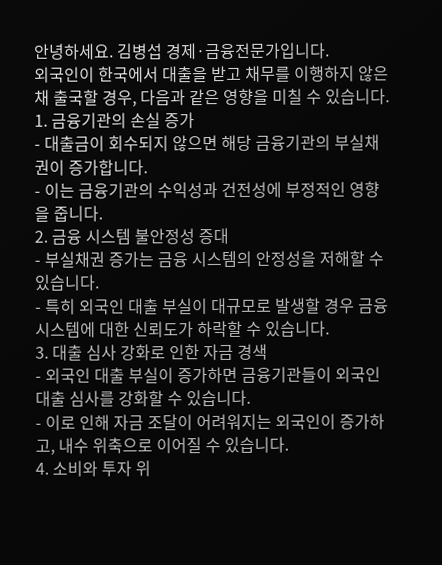안녕하세요. 김병섭 경제·금융전문가입니다.
외국인이 한국에서 대출을 받고 채무를 이행하지 않은 채 출국할 경우, 다음과 같은 영향을 미칠 수 있습니다.
1. 금융기관의 손실 증가
- 대출금이 회수되지 않으면 해당 금융기관의 부실채권이 증가합니다.
- 이는 금융기관의 수익성과 건전성에 부정적인 영향을 줍니다.
2. 금융 시스템 불안정성 증대
- 부실채권 증가는 금융 시스템의 안정성을 저해할 수 있습니다.
- 특히 외국인 대출 부실이 대규모로 발생할 경우 금융 시스템에 대한 신뢰도가 하락할 수 있습니다.
3. 대출 심사 강화로 인한 자금 경색
- 외국인 대출 부실이 증가하면 금융기관들이 외국인 대출 심사를 강화할 수 있습니다.
- 이로 인해 자금 조달이 어려워지는 외국인이 증가하고, 내수 위축으로 이어질 수 있습니다.
4. 소비와 투자 위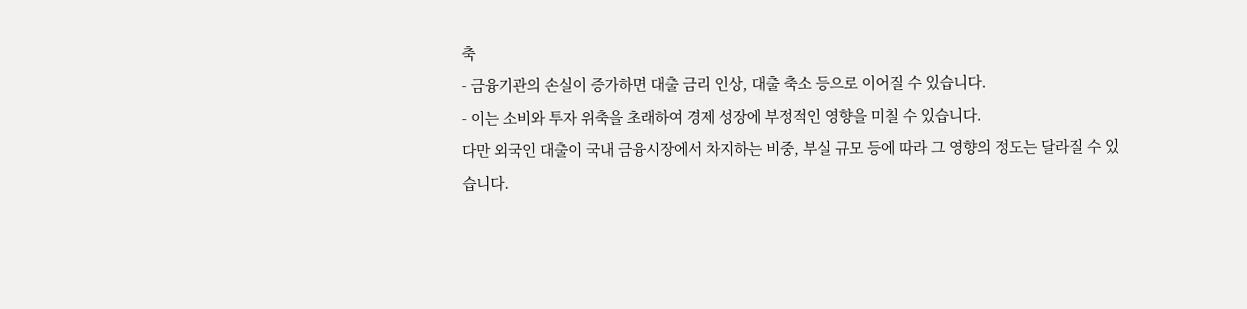축
- 금융기관의 손실이 증가하면 대출 금리 인상, 대출 축소 등으로 이어질 수 있습니다.
- 이는 소비와 투자 위축을 초래하여 경제 성장에 부정적인 영향을 미칠 수 있습니다.
다만 외국인 대출이 국내 금융시장에서 차지하는 비중, 부실 규모 등에 따라 그 영향의 정도는 달라질 수 있습니다.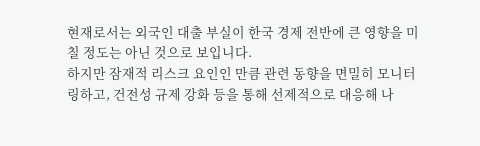현재로서는 외국인 대출 부실이 한국 경제 전반에 큰 영향을 미칠 정도는 아닌 것으로 보입니다.
하지만 잠재적 리스크 요인인 만큼 관련 동향을 면밀히 모니터링하고, 건전성 규제 강화 등을 통해 선제적으로 대응해 나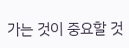가는 것이 중요할 것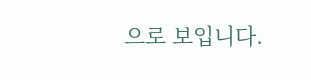으로 보입니다.